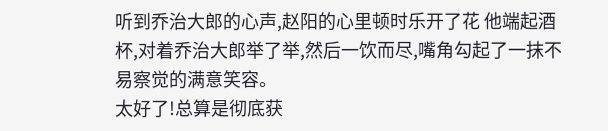听到乔治大郎的心声,赵阳的心里顿时乐开了花 他端起酒杯,对着乔治大郎举了举,然后一饮而尽,嘴角勾起了一抹不易察觉的满意笑容。
太好了!总算是彻底获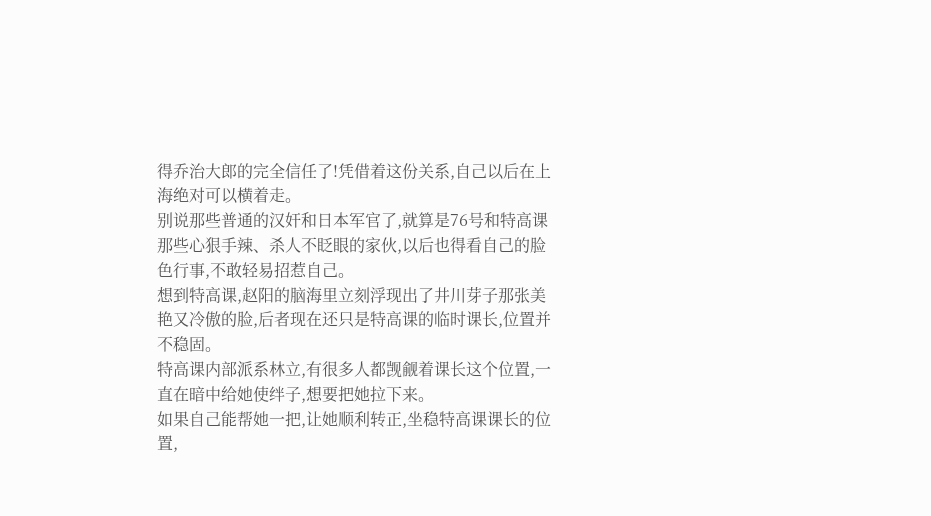得乔治大郎的完全信任了!凭借着这份关系,自己以后在上海绝对可以横着走。
别说那些普通的汉奸和日本军官了,就算是76号和特高课那些心狠手辣、杀人不眨眼的家伙,以后也得看自己的脸色行事,不敢轻易招惹自己。
想到特高课,赵阳的脑海里立刻浮现出了井川芽子那张美艳又冷傲的脸,后者现在还只是特高课的临时课长,位置并不稳固。
特高课内部派系林立,有很多人都觊觎着课长这个位置,一直在暗中给她使绊子,想要把她拉下来。
如果自己能帮她一把,让她顺利转正,坐稳特高课课长的位置,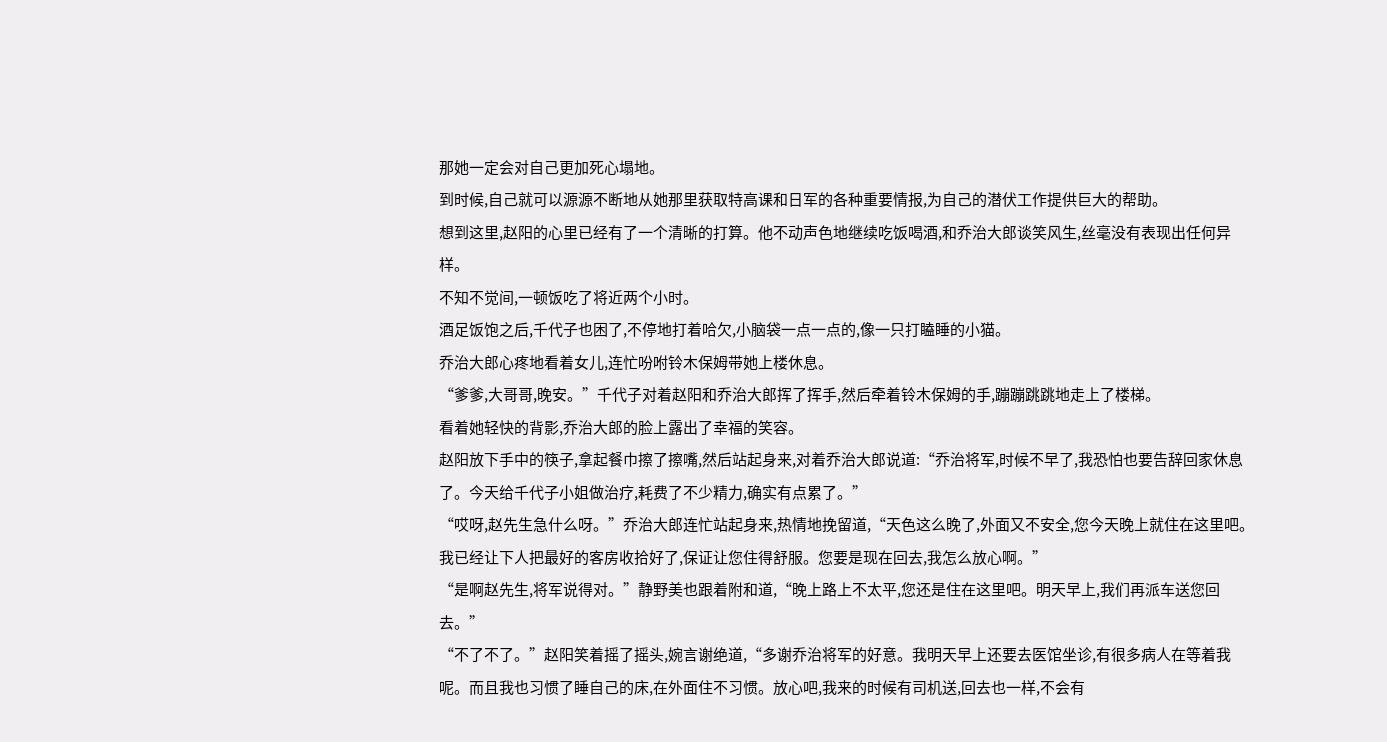那她一定会对自己更加死心塌地。
到时候,自己就可以源源不断地从她那里获取特高课和日军的各种重要情报,为自己的潜伏工作提供巨大的帮助。
想到这里,赵阳的心里已经有了一个清晰的打算。他不动声色地继续吃饭喝酒,和乔治大郎谈笑风生,丝毫没有表现出任何异样。
不知不觉间,一顿饭吃了将近两个小时。
酒足饭饱之后,千代子也困了,不停地打着哈欠,小脑袋一点一点的,像一只打瞌睡的小猫。
乔治大郎心疼地看着女儿,连忙吩咐铃木保姆带她上楼休息。
“爹爹,大哥哥,晚安。”千代子对着赵阳和乔治大郎挥了挥手,然后牵着铃木保姆的手,蹦蹦跳跳地走上了楼梯。
看着她轻快的背影,乔治大郎的脸上露出了幸福的笑容。
赵阳放下手中的筷子,拿起餐巾擦了擦嘴,然后站起身来,对着乔治大郎说道:“乔治将军,时候不早了,我恐怕也要告辞回家休息了。今天给千代子小姐做治疗,耗费了不少精力,确实有点累了。”
“哎呀,赵先生急什么呀。”乔治大郎连忙站起身来,热情地挽留道,“天色这么晚了,外面又不安全,您今天晚上就住在这里吧。我已经让下人把最好的客房收拾好了,保证让您住得舒服。您要是现在回去,我怎么放心啊。”
“是啊赵先生,将军说得对。”静野美也跟着附和道,“晚上路上不太平,您还是住在这里吧。明天早上,我们再派车送您回去。”
“不了不了。”赵阳笑着摇了摇头,婉言谢绝道,“多谢乔治将军的好意。我明天早上还要去医馆坐诊,有很多病人在等着我呢。而且我也习惯了睡自己的床,在外面住不习惯。放心吧,我来的时候有司机送,回去也一样,不会有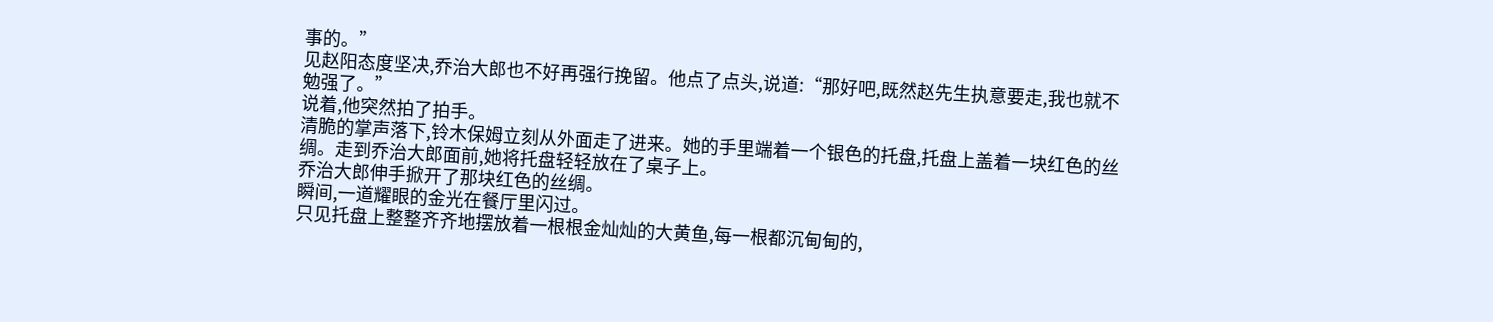事的。”
见赵阳态度坚决,乔治大郎也不好再强行挽留。他点了点头,说道:“那好吧,既然赵先生执意要走,我也就不勉强了。”
说着,他突然拍了拍手。
清脆的掌声落下,铃木保姆立刻从外面走了进来。她的手里端着一个银色的托盘,托盘上盖着一块红色的丝绸。走到乔治大郎面前,她将托盘轻轻放在了桌子上。
乔治大郎伸手掀开了那块红色的丝绸。
瞬间,一道耀眼的金光在餐厅里闪过。
只见托盘上整整齐齐地摆放着一根根金灿灿的大黄鱼,每一根都沉甸甸的,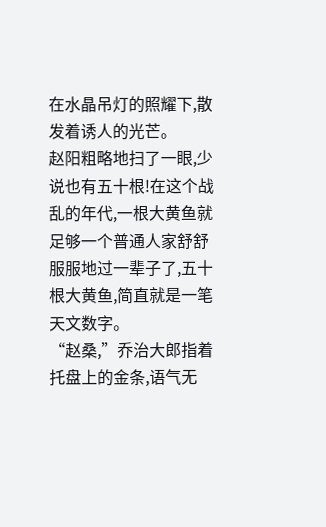在水晶吊灯的照耀下,散发着诱人的光芒。
赵阳粗略地扫了一眼,少说也有五十根!在这个战乱的年代,一根大黄鱼就足够一个普通人家舒舒服服地过一辈子了,五十根大黄鱼,简直就是一笔天文数字。
“赵桑,”乔治大郎指着托盘上的金条,语气无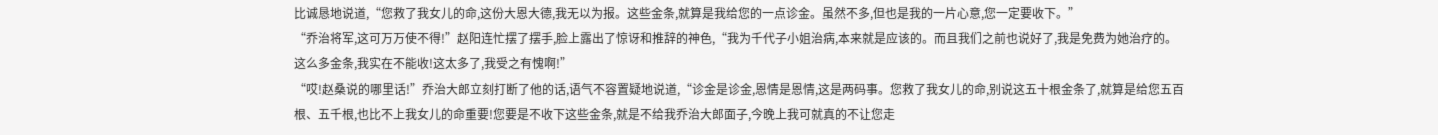比诚恳地说道,“您救了我女儿的命,这份大恩大德,我无以为报。这些金条,就算是我给您的一点诊金。虽然不多,但也是我的一片心意,您一定要收下。”
“乔治将军,这可万万使不得!”赵阳连忙摆了摆手,脸上露出了惊讶和推辞的神色,“我为千代子小姐治病,本来就是应该的。而且我们之前也说好了,我是免费为她治疗的。这么多金条,我实在不能收!这太多了,我受之有愧啊!”
“哎!赵桑说的哪里话!”乔治大郎立刻打断了他的话,语气不容置疑地说道,“诊金是诊金,恩情是恩情,这是两码事。您救了我女儿的命,别说这五十根金条了,就算是给您五百根、五千根,也比不上我女儿的命重要!您要是不收下这些金条,就是不给我乔治大郎面子,今晚上我可就真的不让您走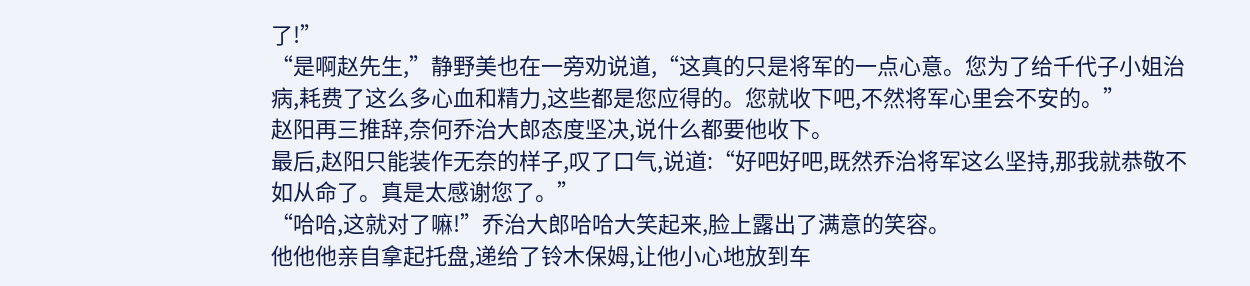了!”
“是啊赵先生,”静野美也在一旁劝说道,“这真的只是将军的一点心意。您为了给千代子小姐治病,耗费了这么多心血和精力,这些都是您应得的。您就收下吧,不然将军心里会不安的。”
赵阳再三推辞,奈何乔治大郎态度坚决,说什么都要他收下。
最后,赵阳只能装作无奈的样子,叹了口气,说道:“好吧好吧,既然乔治将军这么坚持,那我就恭敬不如从命了。真是太感谢您了。”
“哈哈,这就对了嘛!”乔治大郎哈哈大笑起来,脸上露出了满意的笑容。
他他他亲自拿起托盘,递给了铃木保姆,让他小心地放到车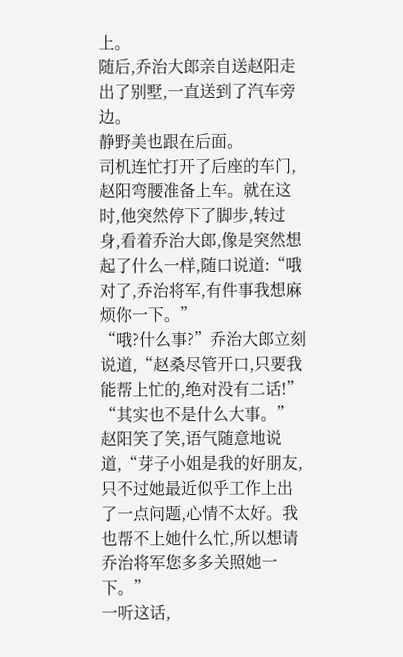上。
随后,乔治大郎亲自送赵阳走出了别墅,一直送到了汽车旁边。
静野美也跟在后面。
司机连忙打开了后座的车门,赵阳弯腰准备上车。就在这时,他突然停下了脚步,转过身,看着乔治大郎,像是突然想起了什么一样,随口说道:“哦对了,乔治将军,有件事我想麻烦你一下。”
“哦?什么事?”乔治大郎立刻说道,“赵桑尽管开口,只要我能帮上忙的,绝对没有二话!”
“其实也不是什么大事。”赵阳笑了笑,语气随意地说道,“芽子小姐是我的好朋友,只不过她最近似乎工作上出了一点问题,心情不太好。我也帮不上她什么忙,所以想请乔治将军您多多关照她一下。”
一听这话,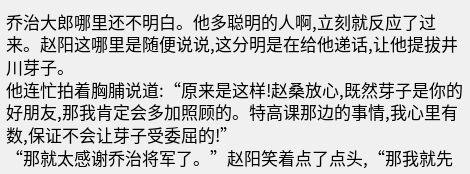乔治大郎哪里还不明白。他多聪明的人啊,立刻就反应了过来。赵阳这哪里是随便说说,这分明是在给他递话,让他提拔井川芽子。
他连忙拍着胸脯说道:“原来是这样!赵桑放心,既然芽子是你的好朋友,那我肯定会多加照顾的。特高课那边的事情,我心里有数,保证不会让芽子受委屈的!”
“那就太感谢乔治将军了。”赵阳笑着点了点头,“那我就先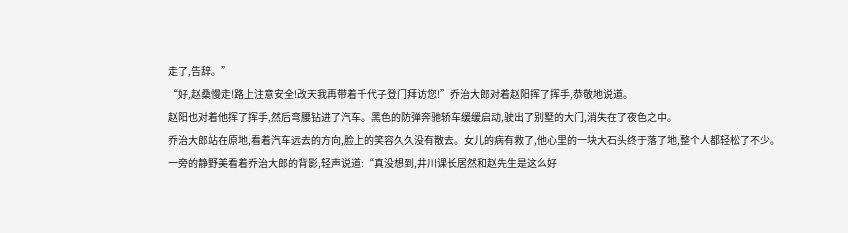走了,告辞。”
“好,赵桑慢走!路上注意安全!改天我再带着千代子登门拜访您!”乔治大郎对着赵阳挥了挥手,恭敬地说道。
赵阳也对着他挥了挥手,然后弯腰钻进了汽车。黑色的防弹奔驰轿车缓缓启动,驶出了别墅的大门,消失在了夜色之中。
乔治大郎站在原地,看着汽车远去的方向,脸上的笑容久久没有散去。女儿的病有救了,他心里的一块大石头终于落了地,整个人都轻松了不少。
一旁的静野美看着乔治大郎的背影,轻声说道:“真没想到,井川课长居然和赵先生是这么好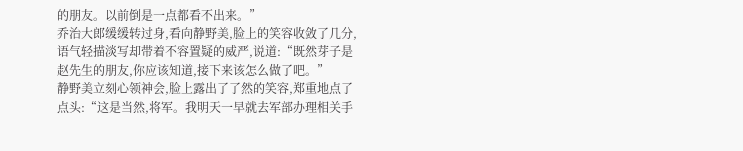的朋友。以前倒是一点都看不出来。”
乔治大郎缓缓转过身,看向静野美,脸上的笑容收敛了几分,语气轻描淡写却带着不容置疑的威严,说道:“既然芽子是赵先生的朋友,你应该知道,接下来该怎么做了吧。”
静野美立刻心领神会,脸上露出了了然的笑容,郑重地点了点头:“这是当然,将军。我明天一早就去军部办理相关手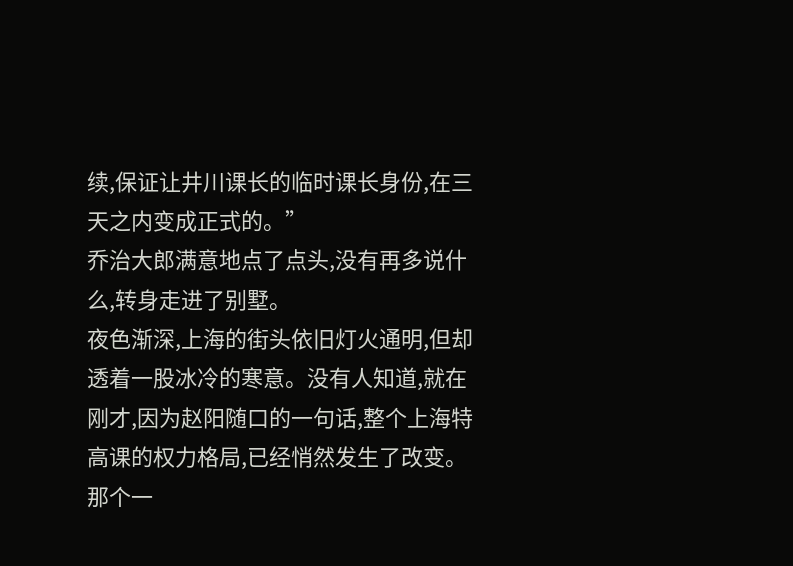续,保证让井川课长的临时课长身份,在三天之内变成正式的。”
乔治大郎满意地点了点头,没有再多说什么,转身走进了别墅。
夜色渐深,上海的街头依旧灯火通明,但却透着一股冰冷的寒意。没有人知道,就在刚才,因为赵阳随口的一句话,整个上海特高课的权力格局,已经悄然发生了改变。
那个一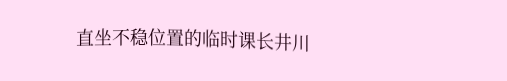直坐不稳位置的临时课长井川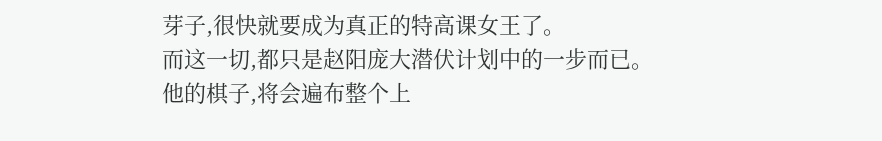芽子,很快就要成为真正的特高课女王了。
而这一切,都只是赵阳庞大潜伏计划中的一步而已。
他的棋子,将会遍布整个上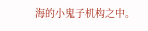海的小鬼子机构之中。